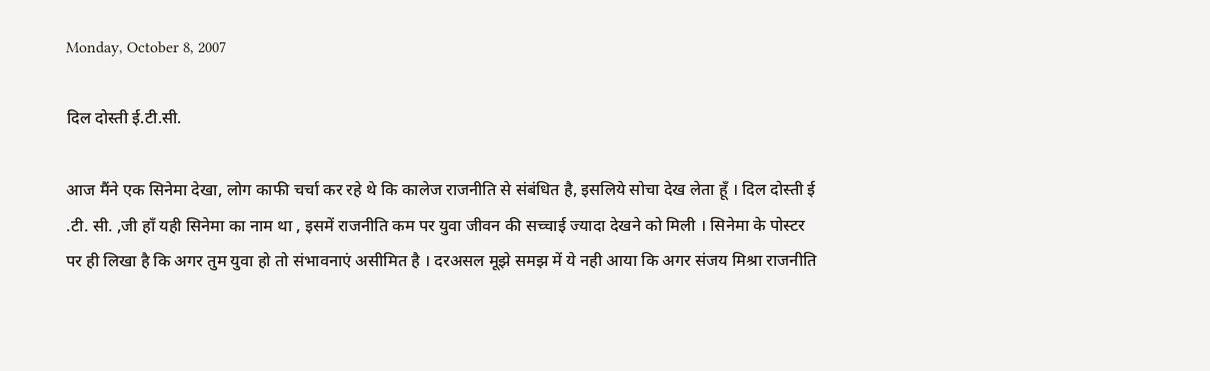Monday, October 8, 2007

दिल दोस्ती ई.टी.सी.

आज मैंने एक सिनेमा देखा, लोग काफी चर्चा कर रहे थे कि कालेज राजनीति से संबंधित है, इसलिये सोचा देख लेता हूँ । दिल दोस्ती ई .टी. सी. ,जी हाँ यही सिनेमा का नाम था , इसमें राजनीति कम पर युवा जीवन की सच्चाई ज्यादा देखने को मिली । सिनेमा के पोस्टर पर ही लिखा है कि अगर तुम युवा हो तो संभावनाएं असीमित है । दरअसल मूझे समझ में ये नही आया कि अगर संजय मिश्रा राजनीति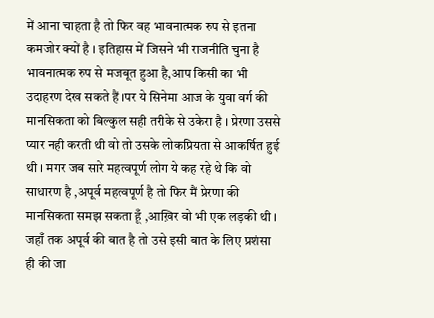में आना चाहता है तो फिर वह भावनात्मक रुप से इतना कमजोर क्यों है । इतिहास में जिसने भी राजनीति चुना है भावनात्मक रुप से मजबूत हुआ है,आप किसी का भी उदाहरण देख सकते हैं ।पर ये सिनेमा आज के युवा वर्ग की मानसिकता को बिल्कुल सही तरीके से उकेरा है । प्रेरणा उससे प्यार नही करती थी वो तो उसके लोकप्रियता से आकर्षित हुई थी । मगर जब सारे महत्वपूर्ण लोग ये कह रहे थे कि वो साधारण है ,अपूर्व महत्वपूर्ण है तो फिर मैं प्रेरणा की मानसिकता समझ सकता हूँ ,आख़िर वो भी एक लड़की थी । जहाँ तक अपूर्व की बात है तो उसे इसी बात के लिए प्रशंसा ही की जा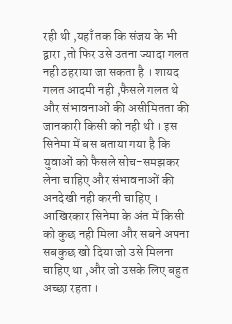रही थी ,यहाँ तक कि संजय के भी द्वारा ,तो फिर उसे उतना ज्यादा गलत नही ठहराया जा सकता है । शायद गलत आदमी नही ,फैसले गलत थे और संभावनाओं की असीमितता की जानकारी किसी को नही थी । इस सिनेमा में बस बताया गया है कि युवाओं को फैसले सोच-समझकर लेना चाहिए और संभावनाओं की अनदेखी नही करनी चाहिए । आखिरकार सिनेमा के अंत में किसी को कुछ नही मिला और सबने अपना सबकुछ खो दिया जो उसे मिलना चाहिए था ,और जो उसके लिए बहुत अच्छा रहता ।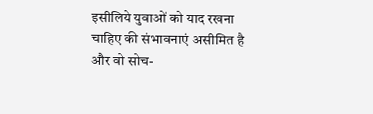इसीलिये युवाओं को याद रखना चाहिए की संभावनाएं असीमित है और वो सोच-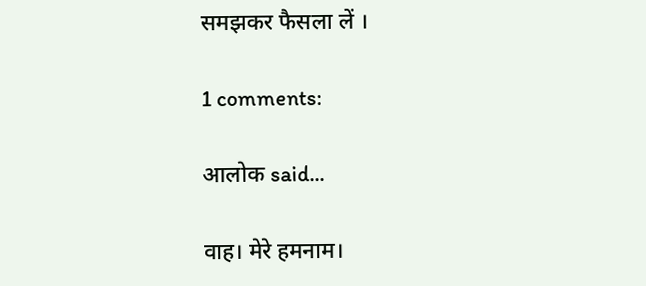समझकर फैसला लें ।

1 comments:

आलोक said...

वाह। मेरे हमनाम।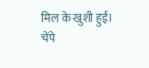मिल के खुशी हुई।
चेंपे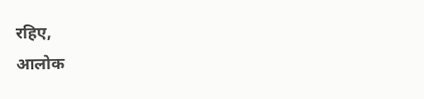रहिए,
आलोक